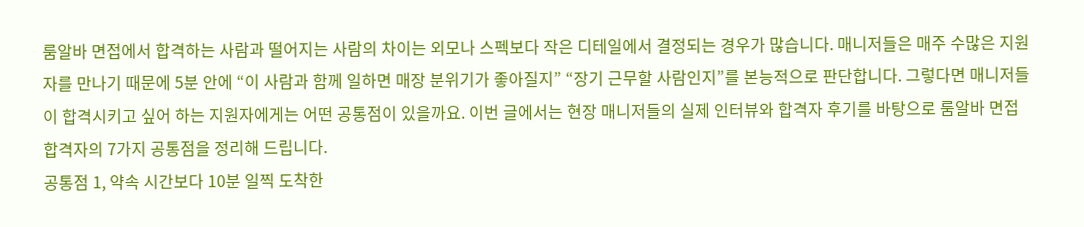룸알바 면접에서 합격하는 사람과 떨어지는 사람의 차이는 외모나 스펙보다 작은 디테일에서 결정되는 경우가 많습니다. 매니저들은 매주 수많은 지원자를 만나기 때문에 5분 안에 “이 사람과 함께 일하면 매장 분위기가 좋아질지” “장기 근무할 사람인지”를 본능적으로 판단합니다. 그렇다면 매니저들이 합격시키고 싶어 하는 지원자에게는 어떤 공통점이 있을까요. 이번 글에서는 현장 매니저들의 실제 인터뷰와 합격자 후기를 바탕으로 룸알바 면접 합격자의 7가지 공통점을 정리해 드립니다.
공통점 1, 약속 시간보다 10분 일찍 도착한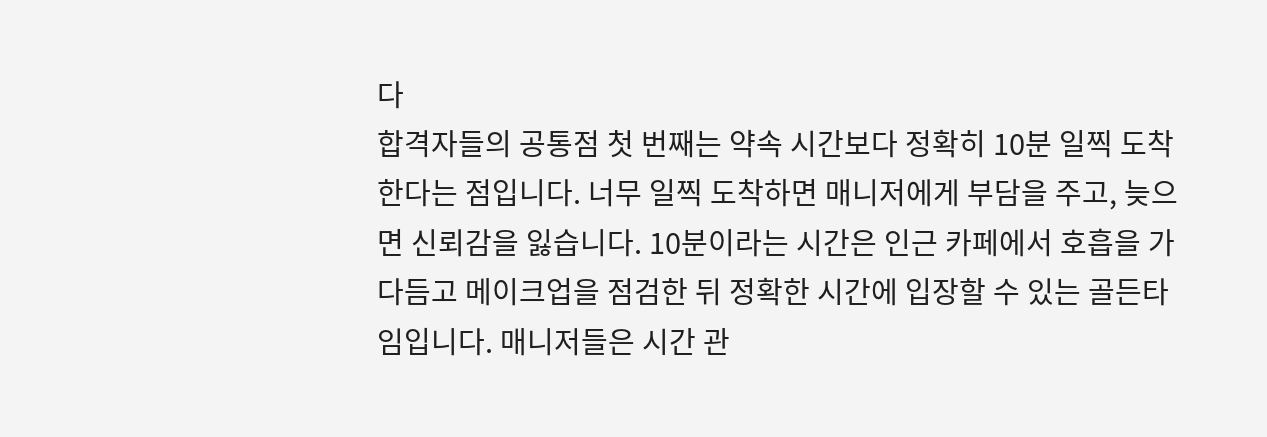다
합격자들의 공통점 첫 번째는 약속 시간보다 정확히 10분 일찍 도착한다는 점입니다. 너무 일찍 도착하면 매니저에게 부담을 주고, 늦으면 신뢰감을 잃습니다. 10분이라는 시간은 인근 카페에서 호흡을 가다듬고 메이크업을 점검한 뒤 정확한 시간에 입장할 수 있는 골든타임입니다. 매니저들은 시간 관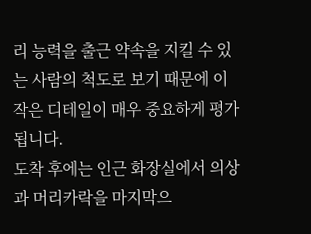리 능력을 출근 약속을 지킬 수 있는 사람의 척도로 보기 때문에 이 작은 디테일이 매우 중요하게 평가됩니다.
도착 후에는 인근 화장실에서 의상과 머리카락을 마지막으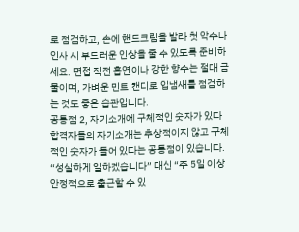로 점검하고, 손에 핸드크림을 발라 첫 악수나 인사 시 부드러운 인상을 줄 수 있도록 준비하세요. 면접 직전 흡연이나 강한 향수는 절대 금물이며, 가벼운 민트 캔디로 입냄새를 점검하는 것도 좋은 습관입니다.
공통점 2, 자기소개에 구체적인 숫자가 있다
합격자들의 자기소개는 추상적이지 않고 구체적인 숫자가 들어 있다는 공통점이 있습니다. “성실하게 일하겠습니다” 대신 “주 5일 이상 안정적으로 출근할 수 있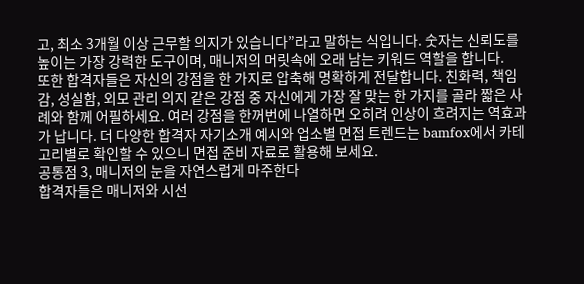고, 최소 3개월 이상 근무할 의지가 있습니다”라고 말하는 식입니다. 숫자는 신뢰도를 높이는 가장 강력한 도구이며, 매니저의 머릿속에 오래 남는 키워드 역할을 합니다.
또한 합격자들은 자신의 강점을 한 가지로 압축해 명확하게 전달합니다. 친화력, 책임감, 성실함, 외모 관리 의지 같은 강점 중 자신에게 가장 잘 맞는 한 가지를 골라 짧은 사례와 함께 어필하세요. 여러 강점을 한꺼번에 나열하면 오히려 인상이 흐려지는 역효과가 납니다. 더 다양한 합격자 자기소개 예시와 업소별 면접 트렌드는 bamfox에서 카테고리별로 확인할 수 있으니 면접 준비 자료로 활용해 보세요.
공통점 3, 매니저의 눈을 자연스럽게 마주한다
합격자들은 매니저와 시선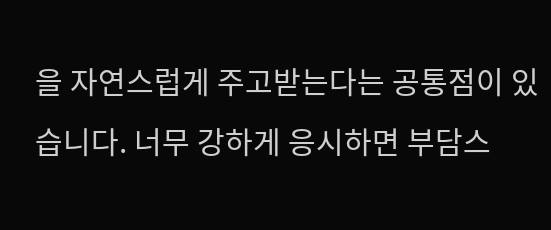을 자연스럽게 주고받는다는 공통점이 있습니다. 너무 강하게 응시하면 부담스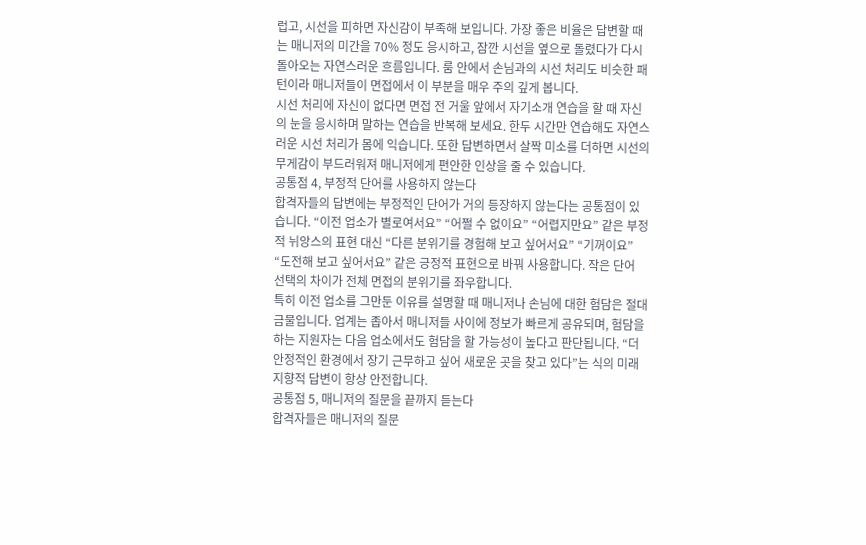럽고, 시선을 피하면 자신감이 부족해 보입니다. 가장 좋은 비율은 답변할 때는 매니저의 미간을 70% 정도 응시하고, 잠깐 시선을 옆으로 돌렸다가 다시 돌아오는 자연스러운 흐름입니다. 룸 안에서 손님과의 시선 처리도 비슷한 패턴이라 매니저들이 면접에서 이 부분을 매우 주의 깊게 봅니다.
시선 처리에 자신이 없다면 면접 전 거울 앞에서 자기소개 연습을 할 때 자신의 눈을 응시하며 말하는 연습을 반복해 보세요. 한두 시간만 연습해도 자연스러운 시선 처리가 몸에 익습니다. 또한 답변하면서 살짝 미소를 더하면 시선의 무게감이 부드러워져 매니저에게 편안한 인상을 줄 수 있습니다.
공통점 4, 부정적 단어를 사용하지 않는다
합격자들의 답변에는 부정적인 단어가 거의 등장하지 않는다는 공통점이 있습니다. “이전 업소가 별로여서요” “어쩔 수 없이요” “어렵지만요” 같은 부정적 뉘앙스의 표현 대신 “다른 분위기를 경험해 보고 싶어서요” “기꺼이요” “도전해 보고 싶어서요” 같은 긍정적 표현으로 바꿔 사용합니다. 작은 단어 선택의 차이가 전체 면접의 분위기를 좌우합니다.
특히 이전 업소를 그만둔 이유를 설명할 때 매니저나 손님에 대한 험담은 절대 금물입니다. 업계는 좁아서 매니저들 사이에 정보가 빠르게 공유되며, 험담을 하는 지원자는 다음 업소에서도 험담을 할 가능성이 높다고 판단됩니다. “더 안정적인 환경에서 장기 근무하고 싶어 새로운 곳을 찾고 있다”는 식의 미래 지향적 답변이 항상 안전합니다.
공통점 5, 매니저의 질문을 끝까지 듣는다
합격자들은 매니저의 질문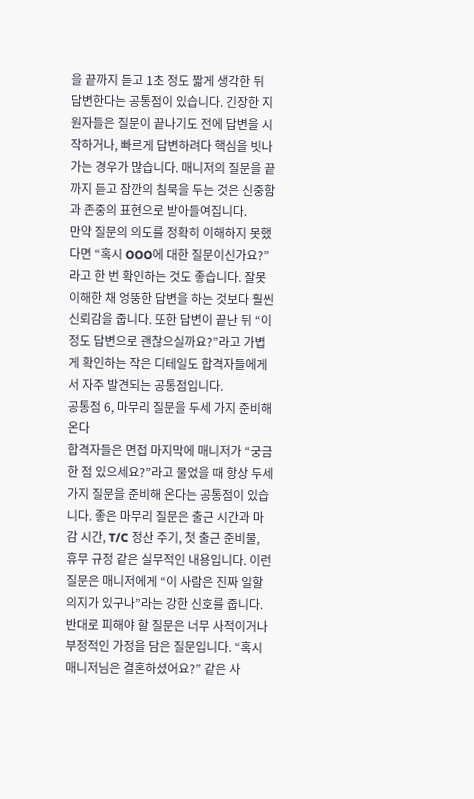을 끝까지 듣고 1초 정도 짧게 생각한 뒤 답변한다는 공통점이 있습니다. 긴장한 지원자들은 질문이 끝나기도 전에 답변을 시작하거나, 빠르게 답변하려다 핵심을 빗나가는 경우가 많습니다. 매니저의 질문을 끝까지 듣고 잠깐의 침묵을 두는 것은 신중함과 존중의 표현으로 받아들여집니다.
만약 질문의 의도를 정확히 이해하지 못했다면 “혹시 OOO에 대한 질문이신가요?”라고 한 번 확인하는 것도 좋습니다. 잘못 이해한 채 엉뚱한 답변을 하는 것보다 훨씬 신뢰감을 줍니다. 또한 답변이 끝난 뒤 “이 정도 답변으로 괜찮으실까요?”라고 가볍게 확인하는 작은 디테일도 합격자들에게서 자주 발견되는 공통점입니다.
공통점 6, 마무리 질문을 두세 가지 준비해 온다
합격자들은 면접 마지막에 매니저가 “궁금한 점 있으세요?”라고 물었을 때 항상 두세 가지 질문을 준비해 온다는 공통점이 있습니다. 좋은 마무리 질문은 출근 시간과 마감 시간, T/C 정산 주기, 첫 출근 준비물, 휴무 규정 같은 실무적인 내용입니다. 이런 질문은 매니저에게 “이 사람은 진짜 일할 의지가 있구나”라는 강한 신호를 줍니다.
반대로 피해야 할 질문은 너무 사적이거나 부정적인 가정을 담은 질문입니다. “혹시 매니저님은 결혼하셨어요?” 같은 사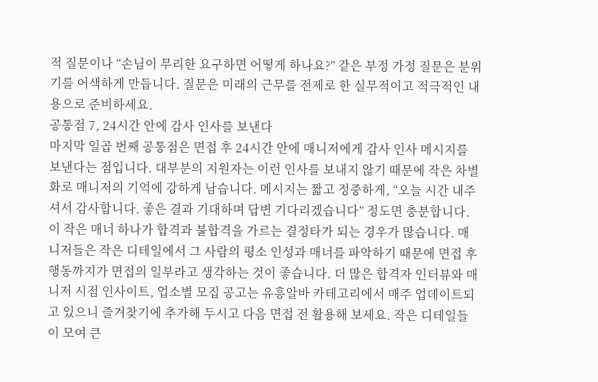적 질문이나 “손님이 무리한 요구하면 어떻게 하나요?” 같은 부정 가정 질문은 분위기를 어색하게 만듭니다. 질문은 미래의 근무를 전제로 한 실무적이고 적극적인 내용으로 준비하세요.
공통점 7, 24시간 안에 감사 인사를 보낸다
마지막 일곱 번째 공통점은 면접 후 24시간 안에 매니저에게 감사 인사 메시지를 보낸다는 점입니다. 대부분의 지원자는 이런 인사를 보내지 않기 때문에 작은 차별화로 매니저의 기억에 강하게 남습니다. 메시지는 짧고 정중하게, “오늘 시간 내주셔서 감사합니다. 좋은 결과 기대하며 답변 기다리겠습니다” 정도면 충분합니다.
이 작은 매너 하나가 합격과 불합격을 가르는 결정타가 되는 경우가 많습니다. 매니저들은 작은 디테일에서 그 사람의 평소 인성과 매너를 파악하기 때문에 면접 후 행동까지가 면접의 일부라고 생각하는 것이 좋습니다. 더 많은 합격자 인터뷰와 매니저 시점 인사이트, 업소별 모집 공고는 유흥알바 카테고리에서 매주 업데이트되고 있으니 즐겨찾기에 추가해 두시고 다음 면접 전 활용해 보세요. 작은 디테일들이 모여 큰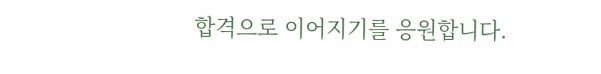합격으로 이어지기를 응원합니다.